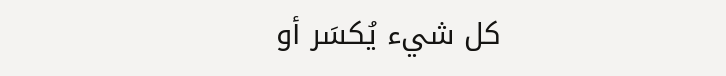كل شيء يُكسَر أو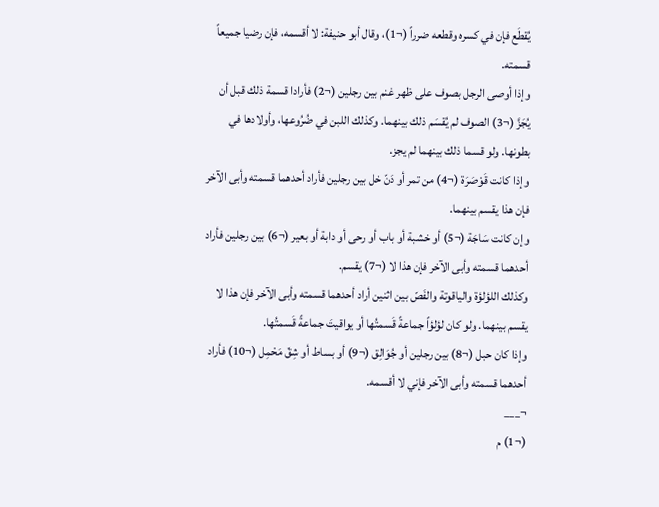يُقطَع فإن في كسره وقطعه ضرراً (¬1)، وقال أبو حنيفة: لا أقسمه، فإن رضيا جميعاً قسمته.
وإذا أوصى الرجل بصوف على ظهر غنم بين رجلين (¬2) فأرادا قسمة ذلك قبل أن يُجَزَّ (¬3) الصوف لم يُقسَم ذلك بينهما. وكذلك اللبن في ضُرُوعها، وأولادها في بطونها. ولو قسما ذلك بينهما لم يجز.
وإذا كانت قَوْصَرَة (¬4) من تمر أو دَنّ خل بين رجلين فأراد أحدهما قسمته وأبى الآخر فإن هذا يقسم بينهما.
وإن كانت سَاجَة (¬5) أو خشبة أو باب أو رحى أو دابة أو بعير (¬6) بين رجلين فأراد أحدهما قسمته وأبى الآخر فإن هذا لا (¬7) يقسم.
وكذلك اللؤلؤة والياقوتة والفَصّ بين اثنين أراد أحدهما قسمته وأبى الآخر فإن هذا لا يقسم بينهما. ولو كان لؤلؤاً جماعةً قَسمتُها أو يواقيتَ جماعةً قَسمتُها.
وإذا كان حبل (¬8) بين رجلين أو جُوَالِق (¬9) أو بساط أو شِقّ مَحْمِل (¬10) فأراد أحدهما قسمته وأبى الآخر فإني لا أقسمه.
¬___
(¬1) م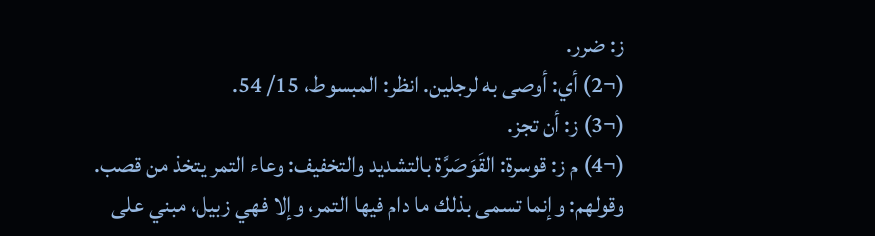ز: ضرر.
(¬2) أي: أوصى به لرجلين. انظر: المبسوط، 15/ 54.
(¬3) ز: أن تجز.
(¬4) م ز: قوسرة: القَوَصَرَّة بالتشديد والتخفيف: وعاء التمر يتخذ من قصب. وقولهم: وإنما تسمى بذلك ما دام فيها التمر، وإلا فهي زبيل، مبني على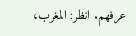عرفهم. انظر: المغرب،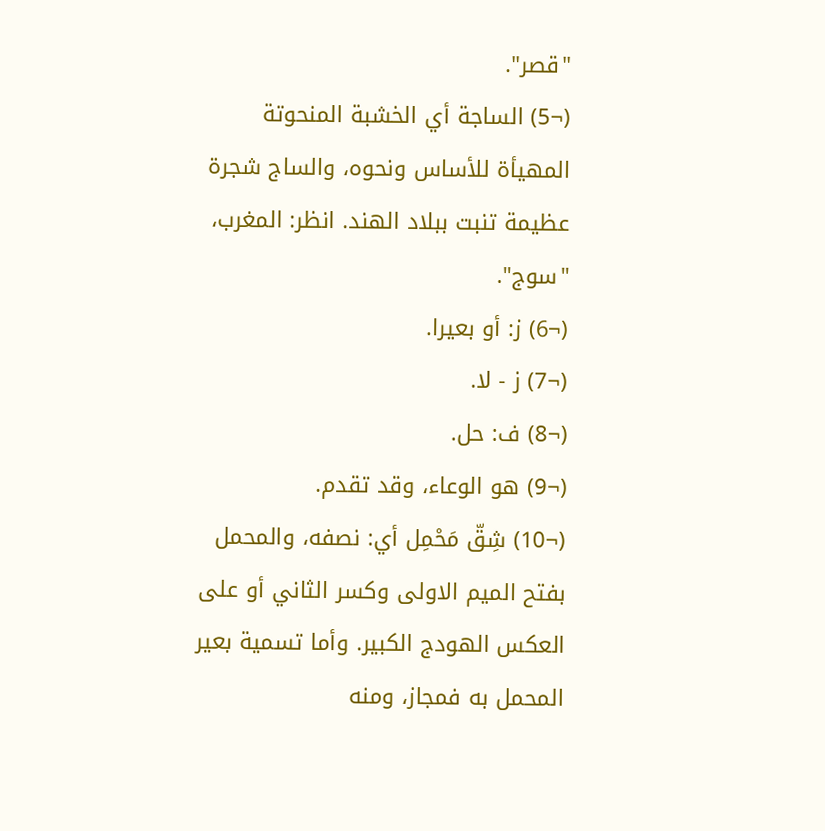"قصر".
(¬5) الساجة أي الخشبة المنحوتة المهيأة للأساس ونحوه، والساج شجرة عظيمة تنبت ببلاد الهند. انظر: المغرب، "سوج".
(¬6) ز: أو بعيرا.
(¬7) ز - لا.
(¬8) ف: حل.
(¬9) هو الوعاء، وقد تقدم.
(¬10) شِقّ مَحْمِل أي: نصفه، والمحمل بفتح الميم الاولى وكسر الثاني أو على العكس الهودج الكبير. وأما تسمية بعير المحمل به فمجاز، ومنه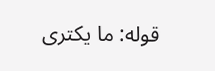قوله: ما يكترى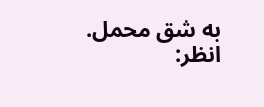به شق محمل. انظر: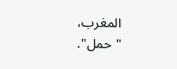المغرب، "حمل".